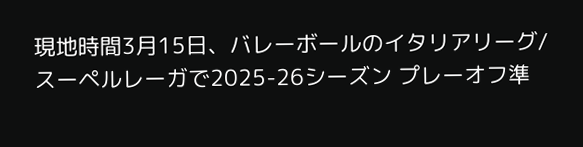現地時間3月15日、バレーボールのイタリアリーグ/スーペルレーガで2025-26シーズン プレーオフ準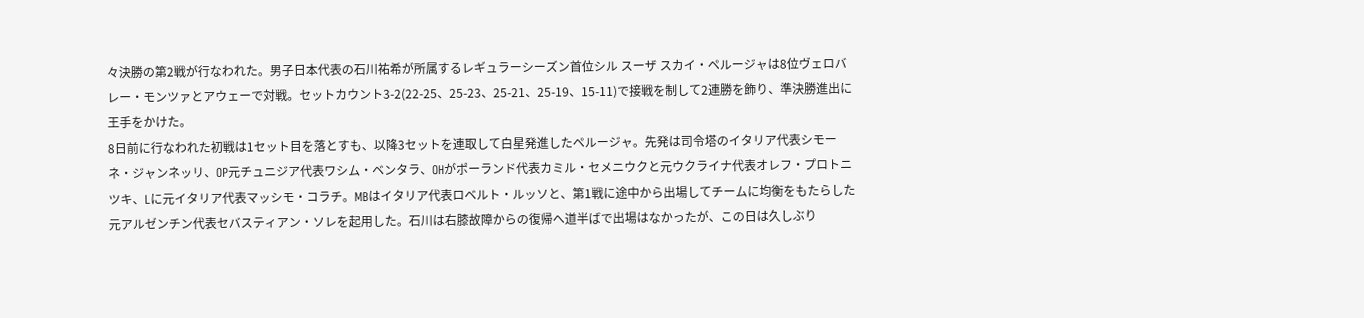々決勝の第2戦が行なわれた。男子日本代表の石川祐希が所属するレギュラーシーズン首位シル スーザ スカイ・ペルージャは8位ヴェロバレー・モンツァとアウェーで対戦。セットカウント3-2(22-25、25-23、25-21、25-19、15-11)で接戦を制して2連勝を飾り、準決勝進出に王手をかけた。
8日前に行なわれた初戦は1セット目を落とすも、以降3セットを連取して白星発進したペルージャ。先発は司令塔のイタリア代表シモーネ・ジャンネッリ、OP元チュニジア代表ワシム・ベンタラ、OHがポーランド代表カミル・セメニウクと元ウクライナ代表オレフ・プロトニツキ、Lに元イタリア代表マッシモ・コラチ。MBはイタリア代表ロベルト・ルッソと、第1戦に途中から出場してチームに均衡をもたらした元アルゼンチン代表セバスティアン・ソレを起用した。石川は右膝故障からの復帰へ道半ばで出場はなかったが、この日は久しぶり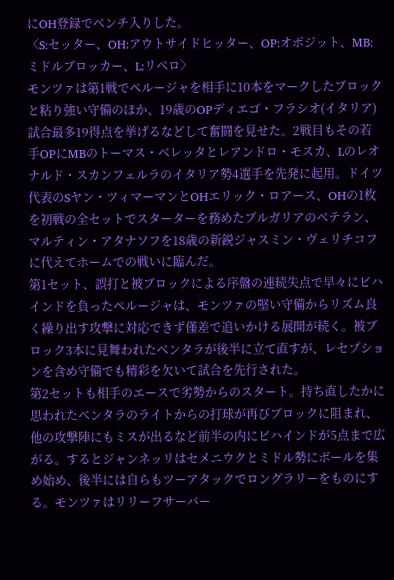にOH登録でベンチ入りした。
〈S:セッター、OH:アウトサイドヒッター、OP:オポジット、MB:ミドルブロッカー、L:リベロ〉
モンツァは第1戦でペルージャを相手に10本をマークしたブロックと粘り強い守備のほか、19歳のOPディエゴ・フラシオ(イタリア)試合最多19得点を挙げるなどして奮闘を見せた。2戦目もその若手OPにMBのトーマス・ベレッタとレアンドロ・モスカ、Lのレオナルド・スカンフェルラのイタリア勢4選手を先発に起用。ドイツ代表のSヤン・ツィマーマンとOHエリック・ロアース、OHの1枚を初戦の全セットでスターターを務めたブルガリアのベテラン、マルティン・アタナソフを18歳の新鋭ジャスミン・ヴェリチコフに代えてホームでの戦いに臨んだ。
第1セット、誤打と被ブロックによる序盤の連続失点で早々にビハインドを負ったペルージャは、モンツァの堅い守備からリズム良く繰り出す攻撃に対応できず僅差で追いかける展開が続く。被ブロック3本に見舞われたベンタラが後半に立て直すが、レセプションを含め守備でも精彩を欠いて試合を先行された。
第2セットも相手のエースで劣勢からのスタート。持ち直したかに思われたベンタラのライトからの打球が再びブロックに阻まれ、他の攻撃陣にもミスが出るなど前半の内にビハインドが5点まで広がる。するとジャンネッリはセメニウクとミドル勢にボールを集め始め、後半には自らもツーアタックでロングラリーをものにする。モンツァはリリーフサーバー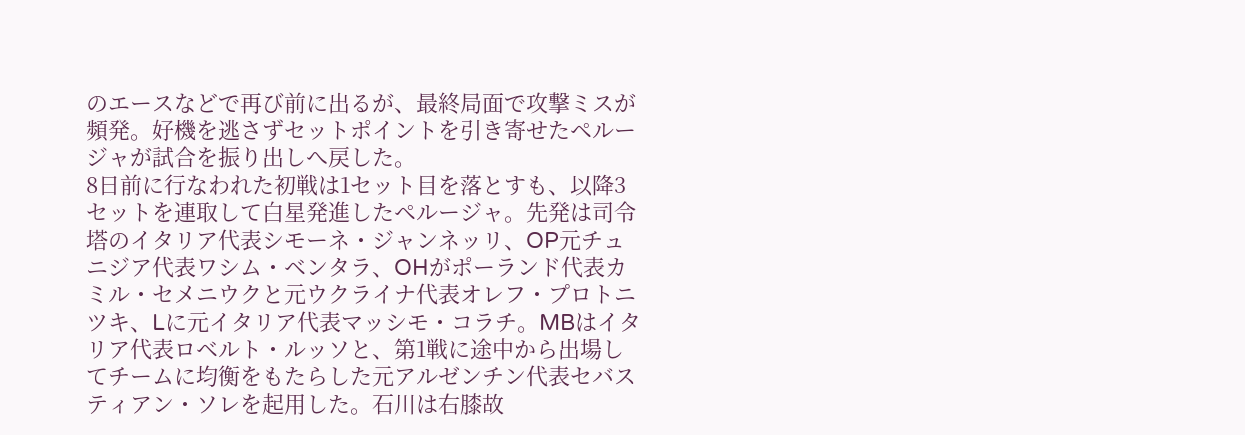のエースなどで再び前に出るが、最終局面で攻撃ミスが頻発。好機を逃さずセットポイントを引き寄せたペルージャが試合を振り出しへ戻した。
8日前に行なわれた初戦は1セット目を落とすも、以降3セットを連取して白星発進したペルージャ。先発は司令塔のイタリア代表シモーネ・ジャンネッリ、OP元チュニジア代表ワシム・ベンタラ、OHがポーランド代表カミル・セメニウクと元ウクライナ代表オレフ・プロトニツキ、Lに元イタリア代表マッシモ・コラチ。MBはイタリア代表ロベルト・ルッソと、第1戦に途中から出場してチームに均衡をもたらした元アルゼンチン代表セバスティアン・ソレを起用した。石川は右膝故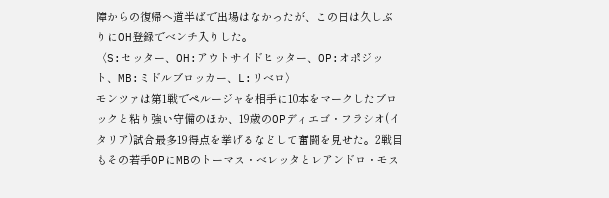障からの復帰へ道半ばで出場はなかったが、この日は久しぶりにOH登録でベンチ入りした。
〈S:セッター、OH:アウトサイドヒッター、OP:オポジット、MB:ミドルブロッカー、L:リベロ〉
モンツァは第1戦でペルージャを相手に10本をマークしたブロックと粘り強い守備のほか、19歳のOPディエゴ・フラシオ(イタリア)試合最多19得点を挙げるなどして奮闘を見せた。2戦目もその若手OPにMBのトーマス・ベレッタとレアンドロ・モス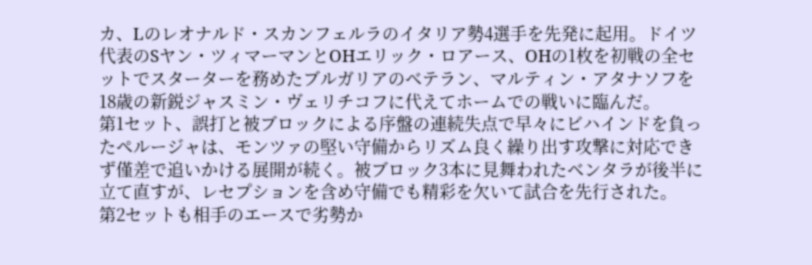カ、Lのレオナルド・スカンフェルラのイタリア勢4選手を先発に起用。ドイツ代表のSヤン・ツィマーマンとOHエリック・ロアース、OHの1枚を初戦の全セットでスターターを務めたブルガリアのベテラン、マルティン・アタナソフを18歳の新鋭ジャスミン・ヴェリチコフに代えてホームでの戦いに臨んだ。
第1セット、誤打と被ブロックによる序盤の連続失点で早々にビハインドを負ったペルージャは、モンツァの堅い守備からリズム良く繰り出す攻撃に対応できず僅差で追いかける展開が続く。被ブロック3本に見舞われたベンタラが後半に立て直すが、レセプションを含め守備でも精彩を欠いて試合を先行された。
第2セットも相手のエースで劣勢か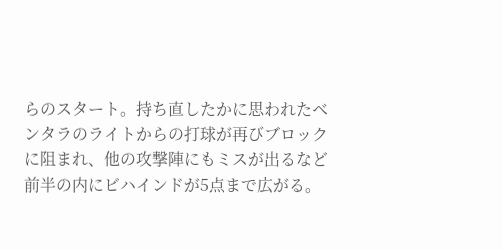らのスタート。持ち直したかに思われたベンタラのライトからの打球が再びブロックに阻まれ、他の攻撃陣にもミスが出るなど前半の内にビハインドが5点まで広がる。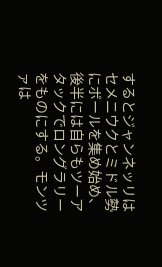するとジャンネッリはセメニウクとミドル勢にボールを集め始め、後半には自らもツーアタックでロングラリーをものにする。モンツァは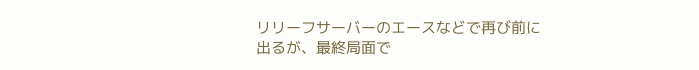リリーフサーバーのエースなどで再び前に出るが、最終局面で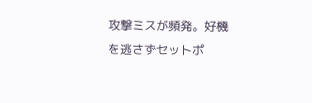攻撃ミスが頻発。好機を逃さずセットポ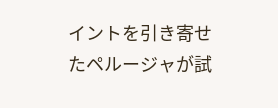イントを引き寄せたペルージャが試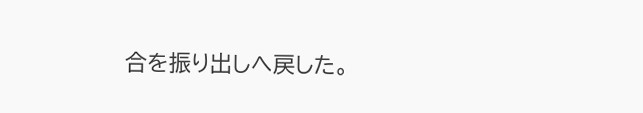合を振り出しへ戻した。